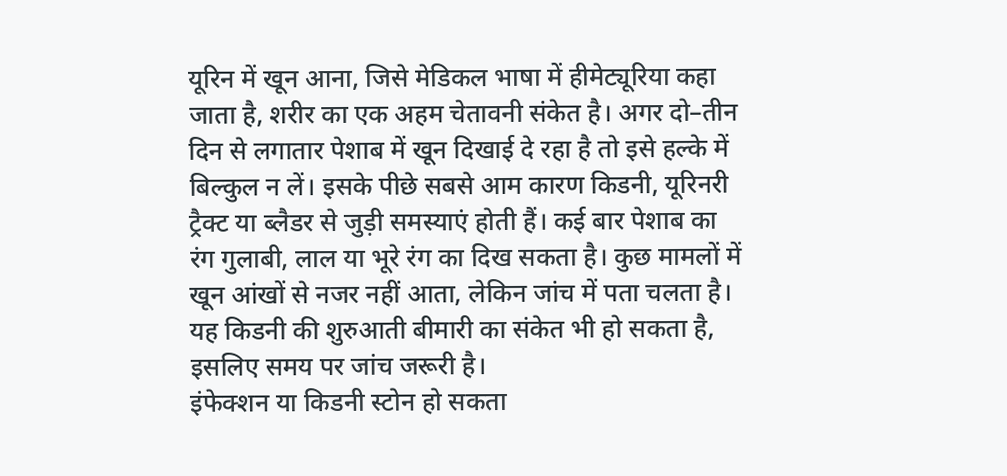यूरिन में खून आना, जिसे मेडिकल भाषा में हीमेट्यूरिया कहा जाता है, शरीर का एक अहम चेतावनी संकेत है। अगर दो–तीन दिन से लगातार पेशाब में खून दिखाई दे रहा है तो इसे हल्के में बिल्कुल न लें। इसके पीछे सबसे आम कारण किडनी, यूरिनरी ट्रैक्ट या ब्लैडर से जुड़ी समस्याएं होती हैं। कई बार पेशाब का रंग गुलाबी, लाल या भूरे रंग का दिख सकता है। कुछ मामलों में खून आंखों से नजर नहीं आता, लेकिन जांच में पता चलता है। यह किडनी की शुरुआती बीमारी का संकेत भी हो सकता है, इसलिए समय पर जांच जरूरी है।
इंफेक्शन या किडनी स्टोन हो सकता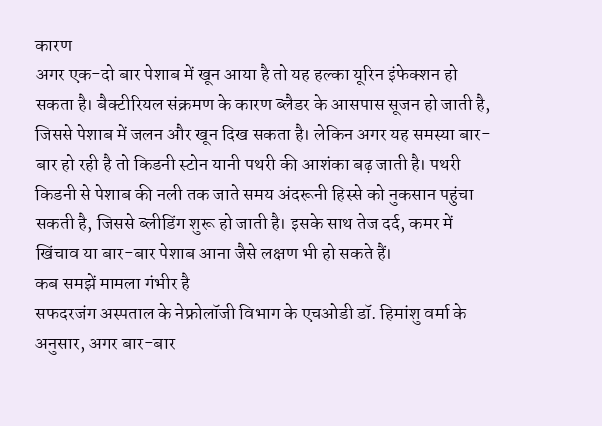कारण
अगर एक-दो बार पेशाब में खून आया है तो यह हल्का यूरिन इंफेक्शन हो सकता है। बैक्टीरियल संक्रमण के कारण ब्लैडर के आसपास सूजन हो जाती है, जिससे पेशाब में जलन और खून दिख सकता है। लेकिन अगर यह समस्या बार-बार हो रही है तो किडनी स्टोन यानी पथरी की आशंका बढ़ जाती है। पथरी किडनी से पेशाब की नली तक जाते समय अंदरूनी हिस्से को नुकसान पहुंचा सकती है, जिससे ब्लीडिंग शुरू हो जाती है। इसके साथ तेज दर्द, कमर में खिंचाव या बार-बार पेशाब आना जैसे लक्षण भी हो सकते हैं।
कब समझें मामला गंभीर है
सफदरजंग अस्पताल के नेफ्रोलॉजी विभाग के एचओडी डॉ. हिमांशु वर्मा के अनुसार, अगर बार-बार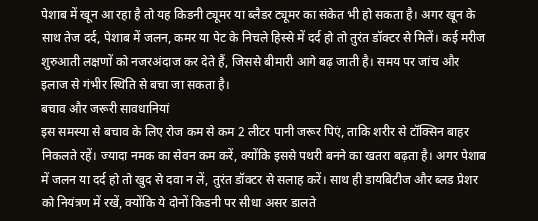पेशाब में खून आ रहा है तो यह किडनी ट्यूमर या ब्लैडर ट्यूमर का संकेत भी हो सकता है। अगर खून के साथ तेज दर्द, पेशाब में जलन, कमर या पेट के निचले हिस्से में दर्द हो तो तुरंत डॉक्टर से मिलें। कई मरीज शुरुआती लक्षणों को नजरअंदाज कर देते हैं, जिससे बीमारी आगे बढ़ जाती है। समय पर जांच और इलाज से गंभीर स्थिति से बचा जा सकता है।
बचाव और जरूरी सावधानियां
इस समस्या से बचाव के लिए रोज कम से कम 2 लीटर पानी जरूर पिएं, ताकि शरीर से टॉक्सिन बाहर निकलते रहें। ज्यादा नमक का सेवन कम करें, क्योंकि इससे पथरी बनने का खतरा बढ़ता है। अगर पेशाब में जलन या दर्द हो तो खुद से दवा न लें, तुरंत डॉक्टर से सलाह करें। साथ ही डायबिटीज और ब्लड प्रेशर को नियंत्रण में रखें, क्योंकि ये दोनों किडनी पर सीधा असर डालते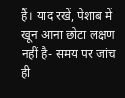हैं। याद रखें, पेशाब में खून आना छोटा लक्षण नहीं है- समय पर जांच ही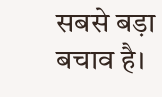सबसे बड़ा बचाव है।